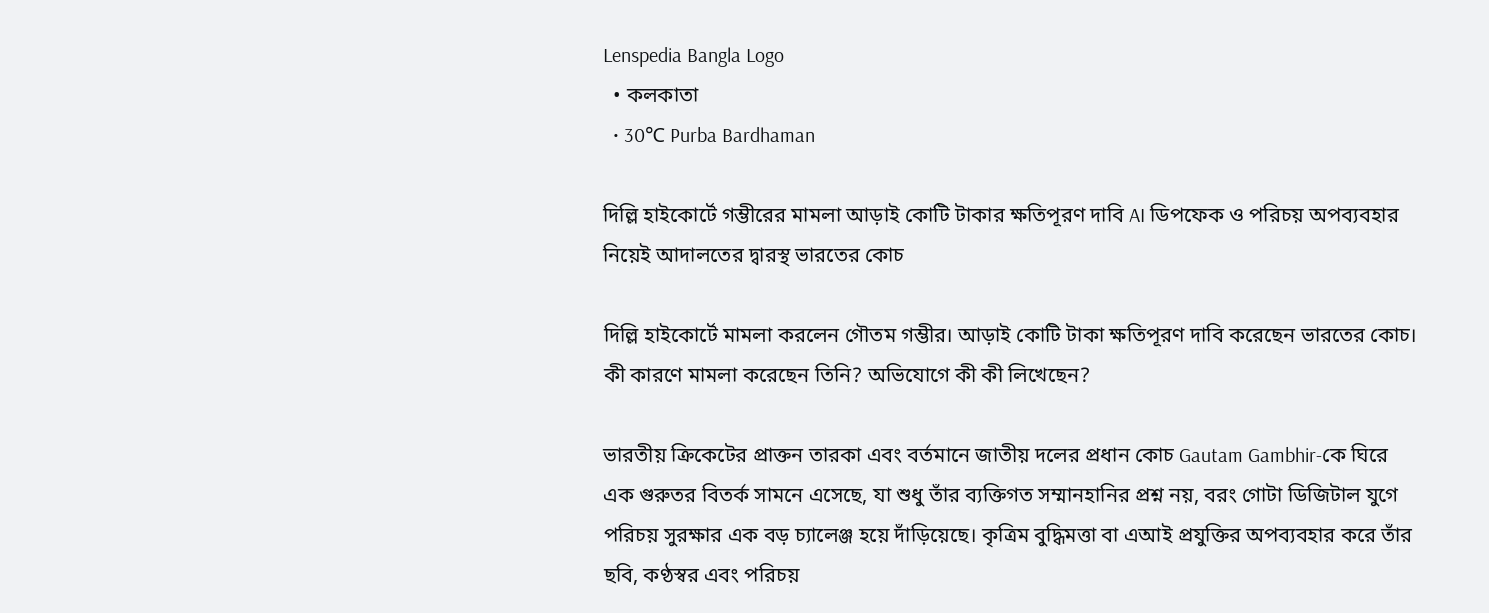Lenspedia Bangla Logo
  • কলকাতা
  • 30℃ Purba Bardhaman

দিল্লি হাইকোর্টে গম্ভীরের মামলা আড়াই কোটি টাকার ক্ষতিপূরণ দাবি AI ডিপফেক ও পরিচয় অপব্যবহার নিয়েই আদালতের দ্বারস্থ ভারতের কোচ

দিল্লি হাইকোর্টে মামলা করলেন গৌতম গম্ভীর। আড়াই কোটি টাকা ক্ষতিপূরণ দাবি করেছেন ভারতের কোচ। কী কারণে মামলা করেছেন তিনি? অভিযোগে কী কী লিখেছেন?

ভারতীয় ক্রিকেটের প্রাক্তন তারকা এবং বর্তমানে জাতীয় দলের প্রধান কোচ Gautam Gambhir-কে ঘিরে এক গুরুতর বিতর্ক সামনে এসেছে, যা শুধু তাঁর ব্যক্তিগত সম্মানহানির প্রশ্ন নয়, বরং গোটা ডিজিটাল যুগে পরিচয় সুরক্ষার এক বড় চ্যালেঞ্জ হয়ে দাঁড়িয়েছে। কৃত্রিম বুদ্ধিমত্তা বা এআই প্রযুক্তির অপব্যবহার করে তাঁর ছবি, কণ্ঠস্বর এবং পরিচয়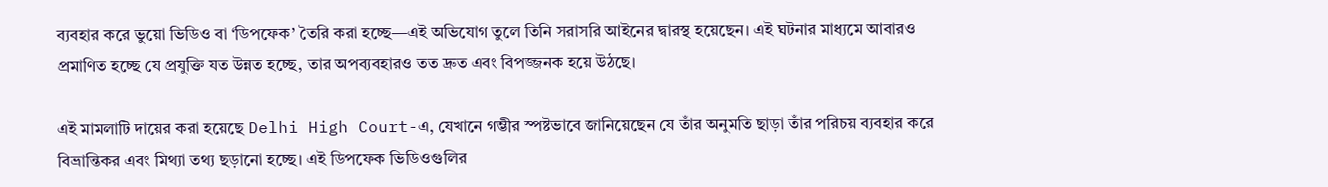ব্যবহার করে ভুয়ো ভিডিও বা ‘ডিপফেক’ তৈরি করা হচ্ছে—এই অভিযোগ তুলে তিনি সরাসরি আইনের দ্বারস্থ হয়েছেন। এই ঘটনার মাধ্যমে আবারও প্রমাণিত হচ্ছে যে প্রযুক্তি যত উন্নত হচ্ছে, তার অপব্যবহারও তত দ্রুত এবং বিপজ্জনক হয়ে উঠছে।

এই মামলাটি দায়ের করা হয়েছে Delhi High Court-এ, যেখানে গম্ভীর স্পষ্টভাবে জানিয়েছেন যে তাঁর অনুমতি ছাড়া তাঁর পরিচয় ব্যবহার করে বিভ্রান্তিকর এবং মিথ্যা তথ্য ছড়ানো হচ্ছে। এই ডিপফেক ভিডিওগুলির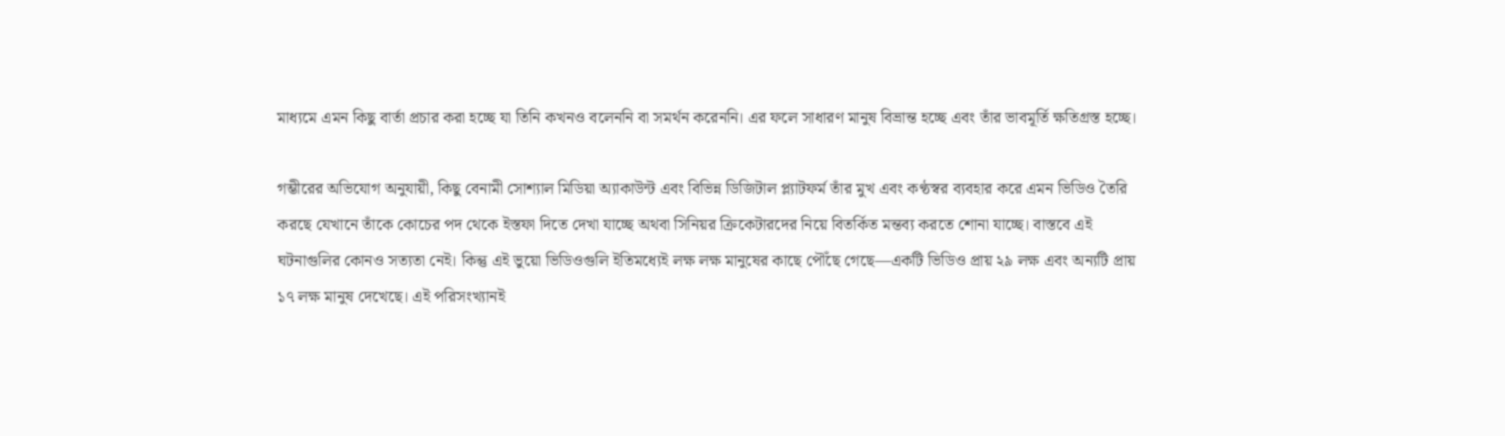মাধ্যমে এমন কিছু বার্তা প্রচার করা হচ্ছে যা তিনি কখনও বলেননি বা সমর্থন করেননি। এর ফলে সাধারণ মানুষ বিভ্রান্ত হচ্ছে এবং তাঁর ভাবমূর্তি ক্ষতিগ্রস্ত হচ্ছে।

গম্ভীরের অভিযোগ অনুযায়ী, কিছু বেনামী সোশ্যাল মিডিয়া অ্যাকাউন্ট এবং বিভিন্ন ডিজিটাল প্ল্যাটফর্ম তাঁর মুখ এবং কণ্ঠস্বর ব্যবহার করে এমন ভিডিও তৈরি করছে যেখানে তাঁকে কোচের পদ থেকে ইস্তফা দিতে দেখা যাচ্ছে অথবা সিনিয়র ক্রিকেটারদের নিয়ে বিতর্কিত মন্তব্য করতে শোনা যাচ্ছে। বাস্তবে এই ঘটনাগুলির কোনও সত্যতা নেই। কিন্তু এই ভুয়ো ভিডিওগুলি ইতিমধ্যেই লক্ষ লক্ষ মানুষের কাছে পৌঁছে গেছে—একটি ভিডিও প্রায় ২৯ লক্ষ এবং অন্যটি প্রায় ১৭ লক্ষ মানুষ দেখেছে। এই পরিসংখ্যানই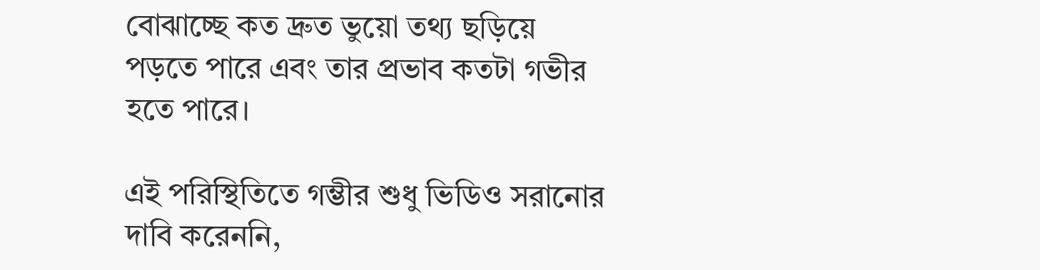বোঝাচ্ছে কত দ্রুত ভুয়ো তথ্য ছড়িয়ে পড়তে পারে এবং তার প্রভাব কতটা গভীর হতে পারে।

এই পরিস্থিতিতে গম্ভীর শুধু ভিডিও সরানোর দাবি করেননি,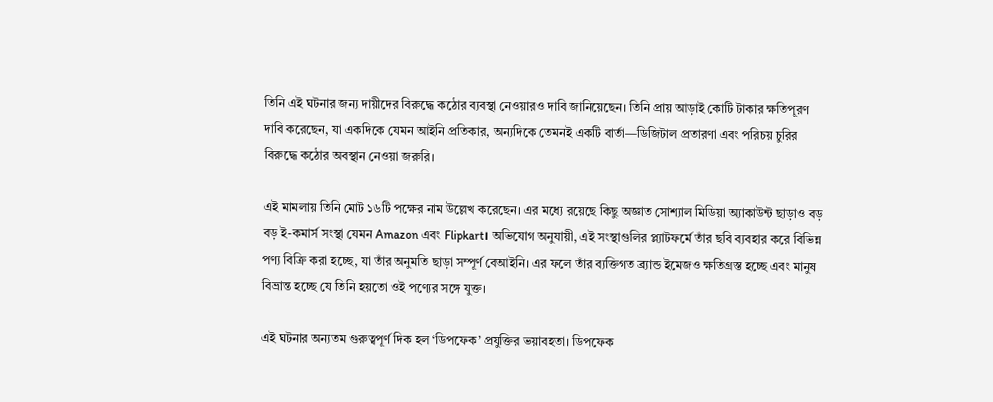তিনি এই ঘটনার জন্য দায়ীদের বিরুদ্ধে কঠোর ব্যবস্থা নেওয়ারও দাবি জানিয়েছেন। তিনি প্রায় আড়াই কোটি টাকার ক্ষতিপূরণ দাবি করেছেন, যা একদিকে যেমন আইনি প্রতিকার, অন্যদিকে তেমনই একটি বার্তা—ডিজিটাল প্রতারণা এবং পরিচয় চুরির বিরুদ্ধে কঠোর অবস্থান নেওয়া জরুরি।

এই মামলায় তিনি মোট ১৬টি পক্ষের নাম উল্লেখ করেছেন। এর মধ্যে রয়েছে কিছু অজ্ঞাত সোশ্যাল মিডিয়া অ্যাকাউন্ট ছাড়াও বড় বড় ই-কমার্স সংস্থা যেমন Amazon এবং Flipkart। অভিযোগ অনুযায়ী, এই সংস্থাগুলির প্ল্যাটফর্মে তাঁর ছবি ব্যবহার করে বিভিন্ন পণ্য বিক্রি করা হচ্ছে, যা তাঁর অনুমতি ছাড়া সম্পূর্ণ বেআইনি। এর ফলে তাঁর ব্যক্তিগত ব্র্যান্ড ইমেজও ক্ষতিগ্রস্ত হচ্ছে এবং মানুষ বিভ্রান্ত হচ্ছে যে তিনি হয়তো ওই পণ্যের সঙ্গে যুক্ত।

এই ঘটনার অন্যতম গুরুত্বপূর্ণ দিক হল ‘ডিপফেক’ প্রযুক্তির ভয়াবহতা। ডিপফেক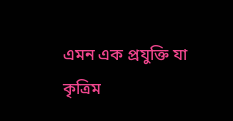এমন এক প্রযুক্তি যা কৃত্রিম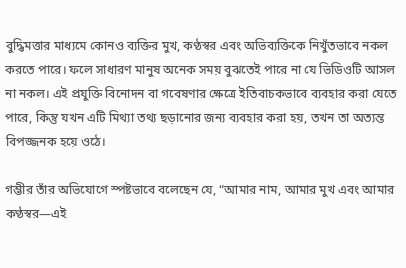বুদ্ধিমত্তার মাধ্যমে কোনও ব্যক্তির মুখ, কণ্ঠস্বর এবং অভিব্যক্তিকে নিখুঁতভাবে নকল করতে পারে। ফলে সাধারণ মানুষ অনেক সময় বুঝতেই পারে না যে ভিডিওটি আসল না নকল। এই প্রযুক্তি বিনোদন বা গবেষণার ক্ষেত্রে ইতিবাচকভাবে ব্যবহার করা যেতে পারে, কিন্তু যখন এটি মিথ্যা তথ্য ছড়ানোর জন্য ব্যবহার করা হয়, তখন তা অত্যন্ত বিপজ্জনক হয়ে ওঠে।

গম্ভীর তাঁর অভিযোগে স্পষ্টভাবে বলেছেন যে, “আমার নাম, আমার মুখ এবং আমার কণ্ঠস্বর—এই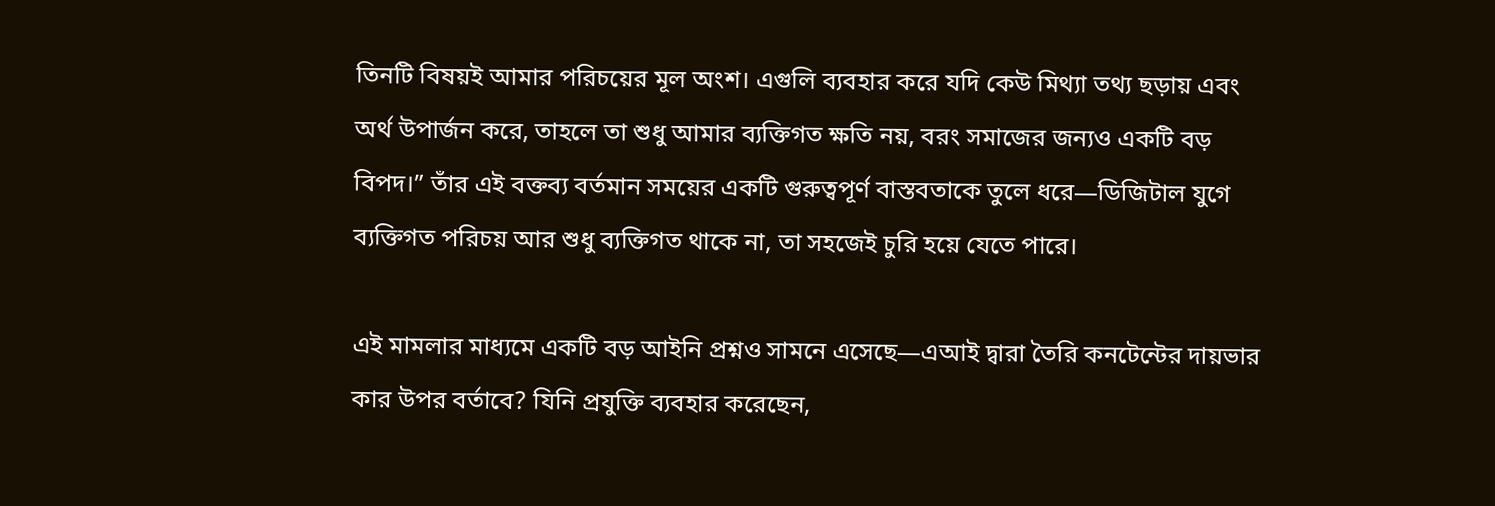তিনটি বিষয়ই আমার পরিচয়ের মূল অংশ। এগুলি ব্যবহার করে যদি কেউ মিথ্যা তথ্য ছড়ায় এবং অর্থ উপার্জন করে, তাহলে তা শুধু আমার ব্যক্তিগত ক্ষতি নয়, বরং সমাজের জন্যও একটি বড় বিপদ।” তাঁর এই বক্তব্য বর্তমান সময়ের একটি গুরুত্বপূর্ণ বাস্তবতাকে তুলে ধরে—ডিজিটাল যুগে ব্যক্তিগত পরিচয় আর শুধু ব্যক্তিগত থাকে না, তা সহজেই চুরি হয়ে যেতে পারে।

এই মামলার মাধ্যমে একটি বড় আইনি প্রশ্নও সামনে এসেছে—এআই দ্বারা তৈরি কনটেন্টের দায়ভার কার উপর বর্তাবে? যিনি প্রযুক্তি ব্যবহার করেছেন,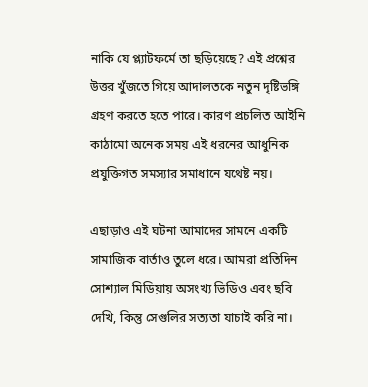নাকি যে প্ল্যাটফর্মে তা ছড়িয়েছে? এই প্রশ্নের উত্তর খুঁজতে গিয়ে আদালতকে নতুন দৃষ্টিভঙ্গি গ্রহণ করতে হতে পারে। কারণ প্রচলিত আইনি কাঠামো অনেক সময় এই ধরনের আধুনিক প্রযুক্তিগত সমস্যার সমাধানে যথেষ্ট নয়।

এছাড়াও এই ঘটনা আমাদের সামনে একটি সামাজিক বার্তাও তুলে ধরে। আমরা প্রতিদিন সোশ্যাল মিডিয়ায় অসংখ্য ভিডিও এবং ছবি দেখি, কিন্তু সেগুলির সত্যতা যাচাই করি না।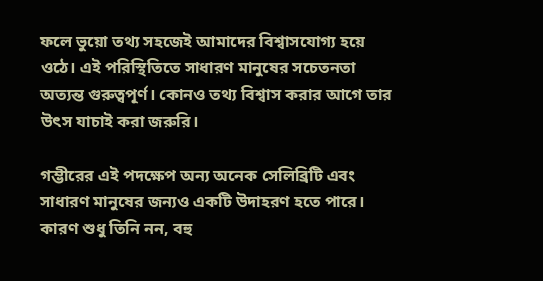ফলে ভুয়ো তথ্য সহজেই আমাদের বিশ্বাসযোগ্য হয়ে ওঠে। এই পরিস্থিতিতে সাধারণ মানুষের সচেতনতা অত্যন্ত গুরুত্বপূর্ণ। কোনও তথ্য বিশ্বাস করার আগে তার উৎস যাচাই করা জরুরি।

গম্ভীরের এই পদক্ষেপ অন্য অনেক সেলিব্রিটি এবং সাধারণ মানুষের জন্যও একটি উদাহরণ হতে পারে। কারণ শুধু তিনি নন, বহু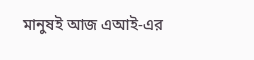মানুষই আজ এআই-এর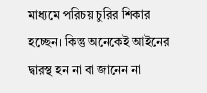মাধ্যমে পরিচয় চুরির শিকার হচ্ছেন। কিন্তু অনেকেই আইনের দ্বারস্থ হন না বা জানেন না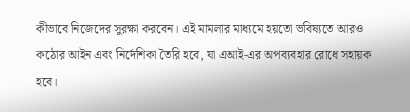কীভাবে নিজেদের সুরক্ষা করবেন। এই মামলার মাধ্যমে হয়তো ভবিষ্যতে আরও কঠোর আইন এবং নির্দেশিকা তৈরি হবে, যা এআই-এর অপব্যবহার রোধে সহায়ক হবে।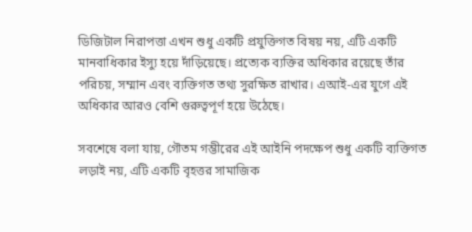ডিজিটাল নিরাপত্তা এখন শুধু একটি প্রযুক্তিগত বিষয় নয়, এটি একটি মানবাধিকার ইস্যু হয়ে দাঁড়িয়েছে। প্রত্যেক ব্যক্তির অধিকার রয়েছে তাঁর পরিচয়, সম্মান এবং ব্যক্তিগত তথ্য সুরক্ষিত রাখার। এআই-এর যুগে এই অধিকার আরও বেশি গুরুত্বপূর্ণ হয়ে উঠেছে।

সবশেষে বলা যায়, গৌতম গম্ভীরের এই আইনি পদক্ষেপ শুধু একটি ব্যক্তিগত লড়াই নয়, এটি একটি বৃহত্তর সামাজিক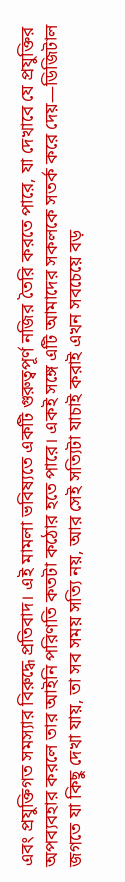এবং প্রযুক্তিগত সমস্যার বিরুদ্ধে প্রতিবাদ। এই মামলা ভবিষ্যতে একটি গুরুত্বপূর্ণ নজির তৈরি করতে পারে, যা দেখাবে যে প্রযুক্তির অপব্যবহার করলে তার আইনি পরিণতি কতটা কঠোর হতে পারে। একই সঙ্গে এটি আমাদের সকলকে সতর্ক করে দেয়—ডিজিটাল জগতে যা কিছু দেখা যায়, তা সব সময় সত্যি নয়, আর সেই সত্যিটা যাচাই করাই এখন সবচেয়ে বড়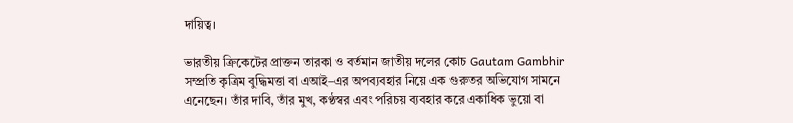দায়িত্ব।

ভারতীয় ক্রিকেটের প্রাক্তন তারকা ও বর্তমান জাতীয় দলের কোচ Gautam Gambhir সম্প্রতি কৃত্রিম বুদ্ধিমত্তা বা এআই–এর অপব্যবহার নিয়ে এক গুরুতর অভিযোগ সামনে এনেছেন। তাঁর দাবি, তাঁর মুখ, কণ্ঠস্বর এবং পরিচয় ব্যবহার করে একাধিক ভুয়ো বা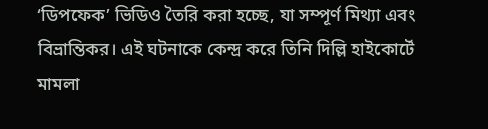‘ডিপফেক’ ভিডিও তৈরি করা হচ্ছে, যা সম্পূর্ণ মিথ্যা এবং বিভ্রান্তিকর। এই ঘটনাকে কেন্দ্র করে তিনি দিল্লি হাইকোর্টে মামলা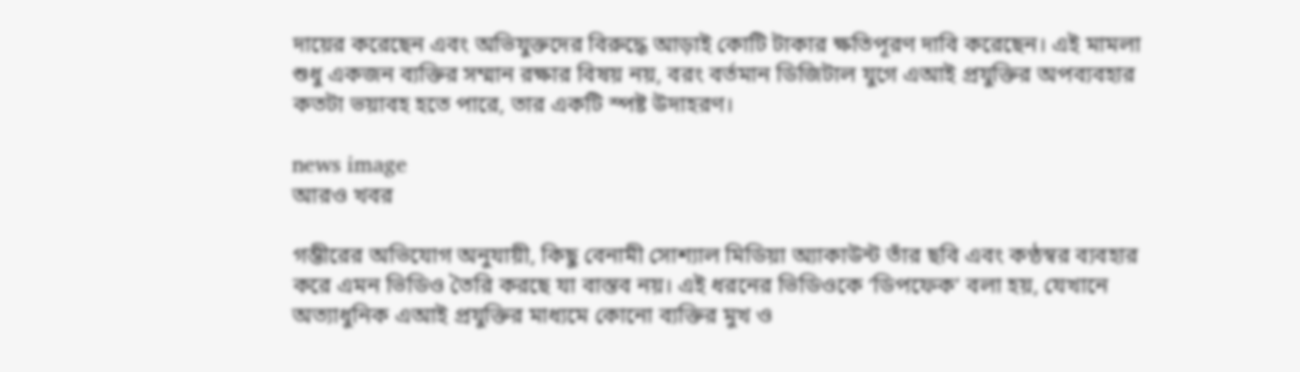দায়ের করেছেন এবং অভিযুক্তদের বিরুদ্ধে আড়াই কোটি টাকার ক্ষতিপূরণ দাবি করেছেন। এই মামলা শুধু একজন ব্যক্তির সম্মান রক্ষার বিষয় নয়, বরং বর্তমান ডিজিটাল যুগে এআই প্রযুক্তির অপব্যবহার কতটা ভয়াবহ হতে পারে, তার একটি স্পষ্ট উদাহরণ।

news image
আরও খবর

গম্ভীরের অভিযোগ অনুযায়ী, কিছু বেনামী সোশ্যাল মিডিয়া অ্যাকাউন্ট তাঁর ছবি এবং কণ্ঠস্বর ব্যবহার করে এমন ভিডিও তৈরি করছে যা বাস্তব নয়। এই ধরনের ভিডিওকে ‘ডিপফেক’ বলা হয়, যেখানে অত্যাধুনিক এআই প্রযুক্তির মাধ্যমে কোনো ব্যক্তির মুখ ও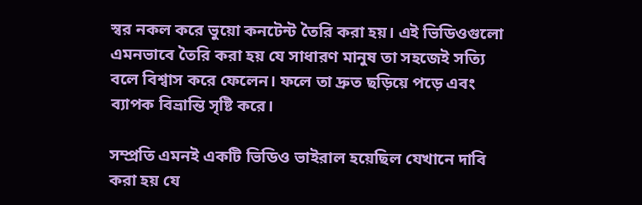স্বর নকল করে ভুয়ো কনটেন্ট তৈরি করা হয়। এই ভিডিওগুলো এমনভাবে তৈরি করা হয় যে সাধারণ মানুষ তা সহজেই সত্যি বলে বিশ্বাস করে ফেলেন। ফলে তা দ্রুত ছড়িয়ে পড়ে এবং ব্যাপক বিভ্রান্তি সৃষ্টি করে।

সম্প্রতি এমনই একটি ভিডিও ভাইরাল হয়েছিল যেখানে দাবি করা হয় যে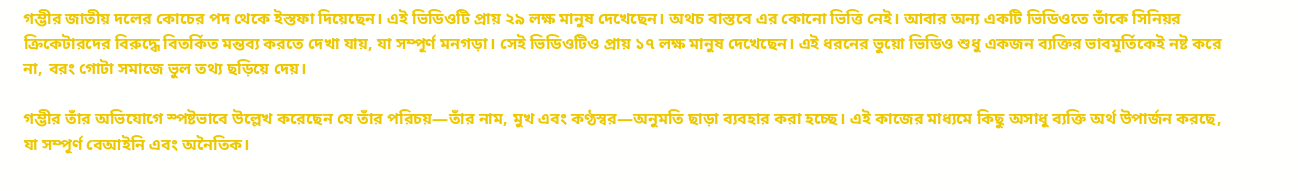গম্ভীর জাতীয় দলের কোচের পদ থেকে ইস্তফা দিয়েছেন। এই ভিডিওটি প্রায় ২৯ লক্ষ মানুষ দেখেছেন। অথচ বাস্তবে এর কোনো ভিত্তি নেই। আবার অন্য একটি ভিডিওতে তাঁকে সিনিয়র ক্রিকেটারদের বিরুদ্ধে বিতর্কিত মন্তব্য করতে দেখা যায়, যা সম্পূর্ণ মনগড়া। সেই ভিডিওটিও প্রায় ১৭ লক্ষ মানুষ দেখেছেন। এই ধরনের ভুয়ো ভিডিও শুধু একজন ব্যক্তির ভাবমূর্তিকেই নষ্ট করে না, বরং গোটা সমাজে ভুল তথ্য ছড়িয়ে দেয়।

গম্ভীর তাঁর অভিযোগে স্পষ্টভাবে উল্লেখ করেছেন যে তাঁর পরিচয়—তাঁর নাম, মুখ এবং কণ্ঠস্বর—অনুমতি ছাড়া ব্যবহার করা হচ্ছে। এই কাজের মাধ্যমে কিছু অসাধু ব্যক্তি অর্থ উপার্জন করছে, যা সম্পূর্ণ বেআইনি এবং অনৈতিক।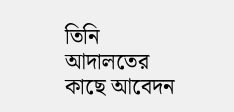তিনি আদালতের কাছে আবেদন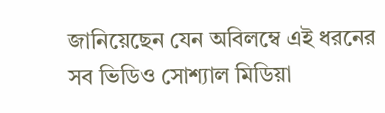জানিয়েছেন যেন অবিলম্বে এই ধরনের সব ভিডিও সোশ্যাল মিডিয়া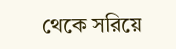থেকে সরিয়ে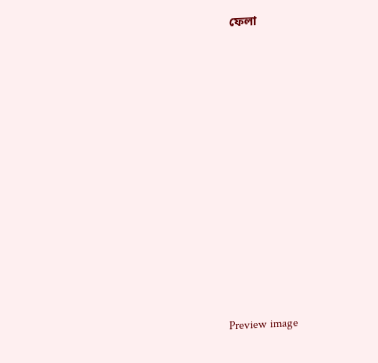ফেলা



















Preview image